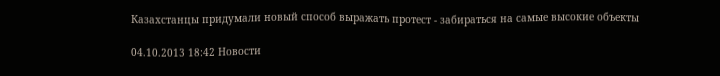Казахстанцы придумали новый способ выражать протест - забираться на самые высокие объекты

04.10.2013 18:42 Новости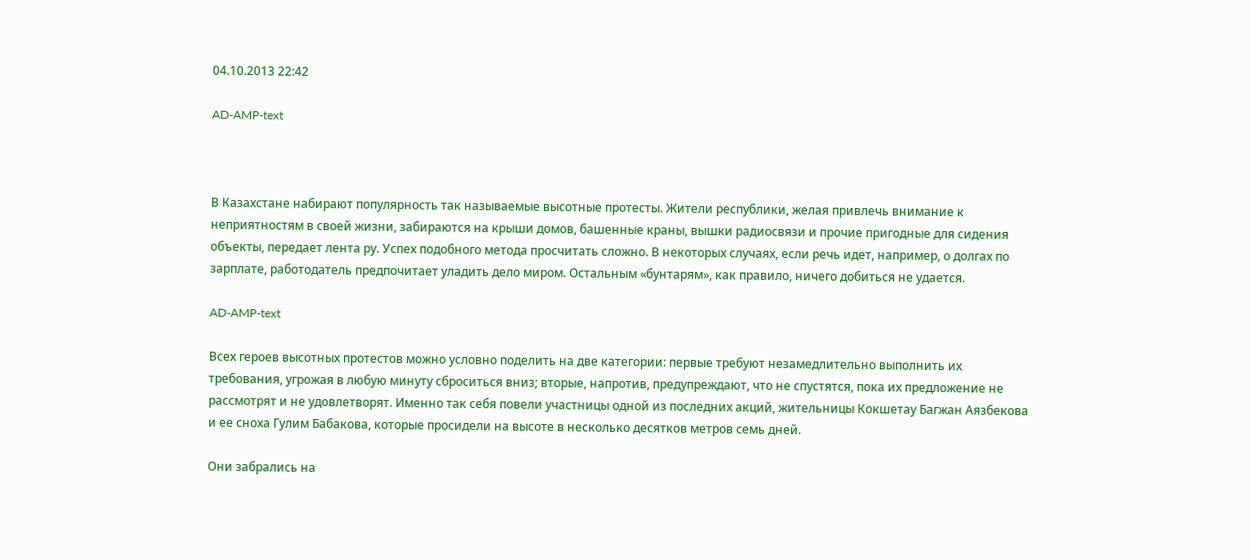04.10.2013 22:42

AD-AMP-text



В Казахстане набирают популярность так называемые высотные протесты. Жители республики, желая привлечь внимание к неприятностям в своей жизни, забираются на крыши домов, башенные краны, вышки радиосвязи и прочие пригодные для сидения объекты, передает лента ру. Успех подобного метода просчитать сложно. В некоторых случаях, если речь идет, например, о долгах по зарплате, работодатель предпочитает уладить дело миром. Остальным «бунтарям», как правило, ничего добиться не удается.

AD-AMP-text

Всех героев высотных протестов можно условно поделить на две категории: первые требуют незамедлительно выполнить их требования, угрожая в любую минуту сброситься вниз; вторые, напротив, предупреждают, что не спустятся, пока их предложение не рассмотрят и не удовлетворят. Именно так себя повели участницы одной из последних акций, жительницы Кокшетау Багжан Аязбекова и ее сноха Гулим Бабакова, которые просидели на высоте в несколько десятков метров семь дней.

Они забрались на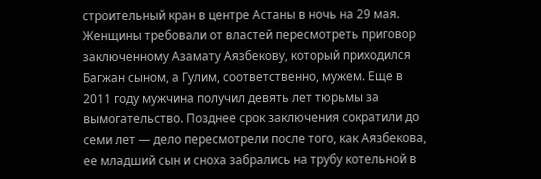строительный кран в центре Астаны в ночь на 29 мая. Женщины требовали от властей пересмотреть приговор заключенному Азамату Аязбекову, который приходился Багжан сыном, а Гулим, соответственно, мужем. Еще в 2011 году мужчина получил девять лет тюрьмы за вымогательство. Позднее срок заключения сократили до семи лет — дело пересмотрели после того, как Аязбекова, ее младший сын и сноха забрались на трубу котельной в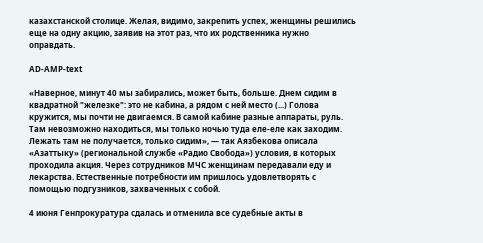казахстанской столице. Желая, видимо, закрепить успех, женщины решились еще на одну акцию, заявив на этот раз, что их родственника нужно оправдать.

AD-AMP-text

«Наверное, минут 40 мы забирались, может быть, больше. Днем сидим в квадратной "железке": это не кабина, а рядом с ней место (...) Голова кружится, мы почти не двигаемся. В самой кабине разные аппараты, руль. Там невозможно находиться, мы только ночью туда еле-еле как заходим. Лежать там не получается, только сидим», — так Аязбекова описала «Азаттыку» (региональной службе «Радио Свобода») условия, в которых проходила акция. Через сотрудников МЧС женщинам передавали еду и лекарства. Естественные потребности им пришлось удовлетворять с помощью подгузников, захваченных с собой.

4 июня Генпрокуратура сдалась и отменила все судебные акты в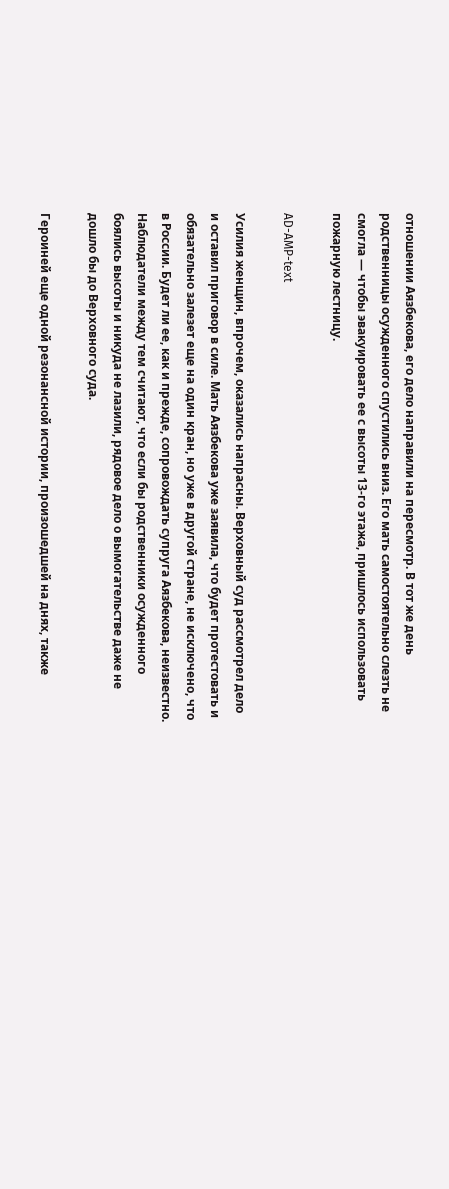отношении Аязбекова, его дело направили на пересмотр. В тот же день родственницы осужденного спустились вниз. Его мать самостоятельно слезть не смогла — чтобы эвакуировать ее с высоты 13-го этажа, пришлось использовать пожарную лестницу.

AD-AMP-text

Усилия женщин, впрочем, оказались напрасны. Верховный суд рассмотрел дело и оставил приговор в силе. Мать Аязбекова уже заявила, что будет протестовать и обязательно залезет еще на один кран, но уже в другой стране, не исключено, что в России. Будет ли ее, как и прежде, сопровождать супруга Аязбекова, неизвестно. Наблюдатели между тем считают, что если бы родственники осужденного боялись высоты и никуда не лазили, рядовое дело о вымогательстве даже не дошло бы до Верховного суда.

Героиней еще одной резонансной истории, произошедшей на днях, также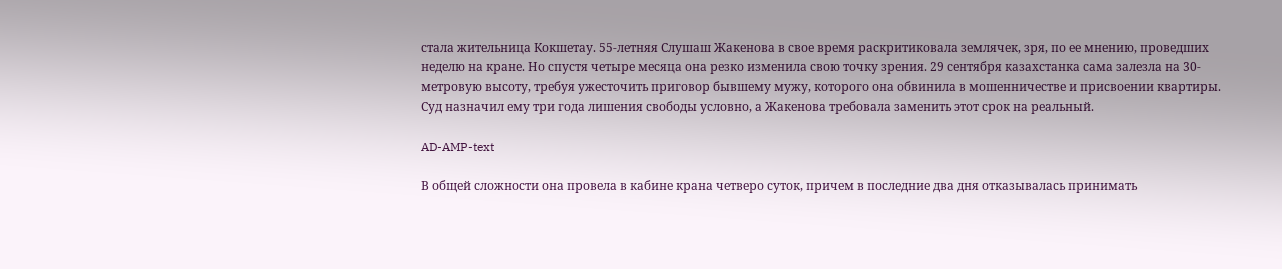стала жительница Кокшетау. 55-летняя Слушаш Жакенова в свое время раскритиковала землячек, зря, по ее мнению, проведших неделю на кране. Но спустя четыре месяца она резко изменила свою точку зрения. 29 сентября казахстанка сама залезла на 30-метровую высоту, требуя ужесточить приговор бывшему мужу, которого она обвинила в мошенничестве и присвоении квартиры. Суд назначил ему три года лишения свободы условно, а Жакенова требовала заменить этот срок на реальный.

AD-AMP-text

В общей сложности она провела в кабине крана четверо суток, причем в последние два дня отказывалась принимать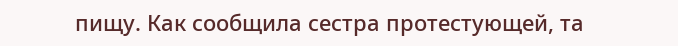пищу. Как сообщила сестра протестующей, та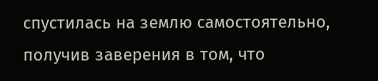спустилась на землю самостоятельно, получив заверения в том, что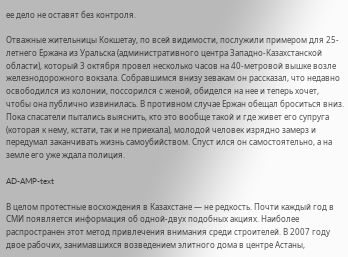ее дело не оставят без контроля.

Отважные жительницы Кокшетау, по всей видимости, послужили примером для 25-летнего Ержана из Уральска (административного центра Западно-Казахстанской области), который 3 октября провел несколько часов на 40-метровой вышке возле железнодорожного вокзала. Собравшимся внизу зевакам он рассказал, что недавно освободился из колонии, поссорился с женой, обиделся на нее и теперь хочет, чтобы она публично извинилась. В противном случае Ержан обещал броситься вниз. Пока спасатели пытались выяснить, кто это вообще такой и где живет его супруга (которая к нему, кстати, так и не приехала), молодой человек изрядно замерз и передумал заканчивать жизнь самоубийством. Спуст ился он самостоятельно, а на земле его уже ждала полиция.

AD-AMP-text

В целом протестные восхождения в Казахстане — не редкость. Почти каждый год в СМИ появляется информация об одной-двух подобных акциях. Наиболее распространен этот метод привлечения внимания среди строителей. В 2007 году двое рабочих, занимавшихся возведением элитного дома в центре Астаны,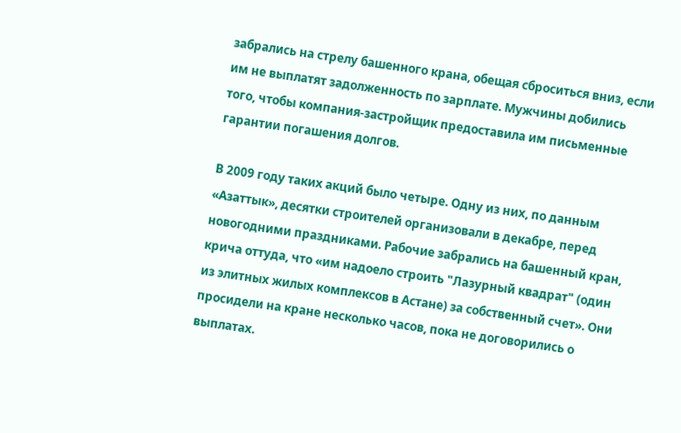забрались на стрелу башенного крана, обещая сброситься вниз, если им не выплатят задолженность по зарплате. Мужчины добились того, чтобы компания-застройщик предоставила им письменные гарантии погашения долгов.

В 2009 году таких акций было четыре. Одну из них, по данным «Азаттык», десятки строителей организовали в декабре, перед новогодними праздниками. Рабочие забрались на башенный кран, крича оттуда, что «им надоело строить "Лазурный квадрат" (один из элитных жилых комплексов в Астане) за собственный счет». Они просидели на кране несколько часов, пока не договорились о выплатах.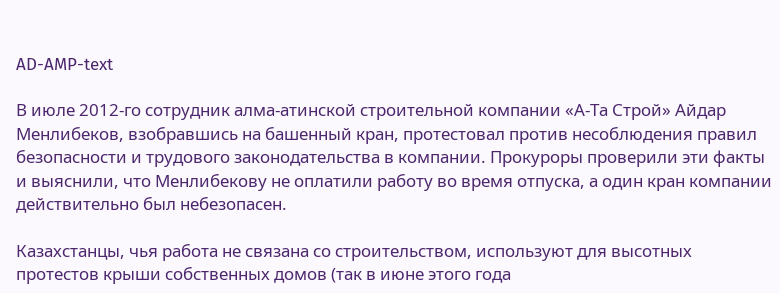AD-AMP-text

В июле 2012-го сотрудник алма-атинской строительной компании «А-Та Строй» Айдар Менлибеков, взобравшись на башенный кран, протестовал против несоблюдения правил безопасности и трудового законодательства в компании. Прокуроры проверили эти факты и выяснили, что Менлибекову не оплатили работу во время отпуска, а один кран компании действительно был небезопасен.

Казахстанцы, чья работа не связана со строительством, используют для высотных протестов крыши собственных домов (так в июне этого года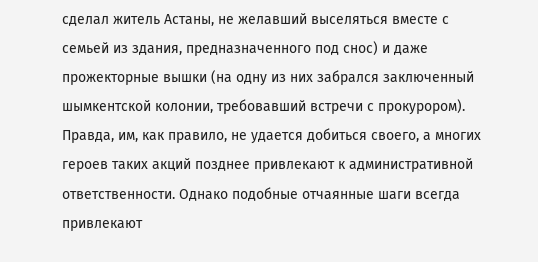сделал житель Астаны, не желавший выселяться вместе с семьей из здания, предназначенного под снос) и даже прожекторные вышки (на одну из них забрался заключенный шымкентской колонии, требовавший встречи с прокурором). Правда, им, как правило, не удается добиться своего, а многих героев таких акций позднее привлекают к административной ответственности. Однако подобные отчаянные шаги всегда привлекают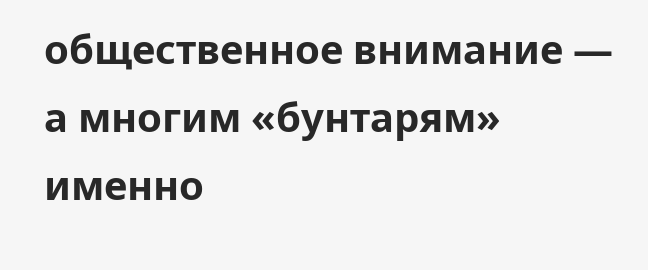общественное внимание — а многим «бунтарям» именно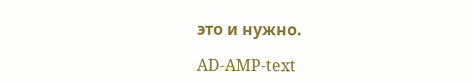это и нужно.

AD-AMP-text